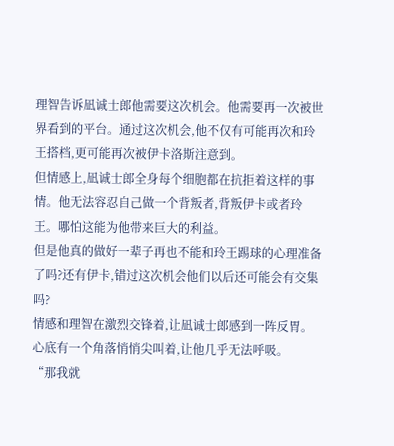理智告诉凪诚士郎他需要这次机会。他需要再一次被世界看到的平台。通过这次机会,他不仅有可能再次和玲王搭档,更可能再次被伊卡洛斯注意到。
但情感上,凪诚士郎全身每个细胞都在抗拒着这样的事情。他无法容忍自己做一个背叛者,背叛伊卡或者玲王。哪怕这能为他带来巨大的利益。
但是他真的做好一辈子再也不能和玲王踢球的心理准备了吗?还有伊卡,错过这次机会他们以后还可能会有交集吗?
情感和理智在激烈交锋着,让凪诚士郎感到一阵反胃。心底有一个角落悄悄尖叫着,让他几乎无法呼吸。
“那我就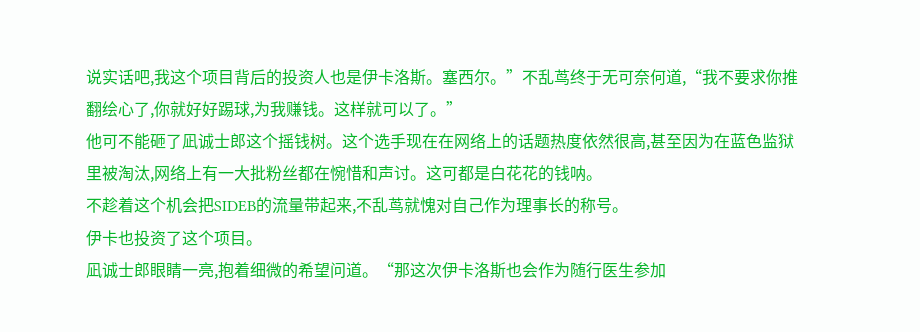说实话吧,我这个项目背后的投资人也是伊卡洛斯。塞西尔。”不乱茑终于无可奈何道,“我不要求你推翻绘心了,你就好好踢球,为我赚钱。这样就可以了。”
他可不能砸了凪诚士郎这个摇钱树。这个选手现在在网络上的话题热度依然很高,甚至因为在蓝色监狱里被淘汰,网络上有一大批粉丝都在惋惜和声讨。这可都是白花花的钱呐。
不趁着这个机会把SIDEB的流量带起来,不乱茑就愧对自己作为理事长的称号。
伊卡也投资了这个项目。
凪诚士郎眼睛一亮,抱着细微的希望问道。“那这次伊卡洛斯也会作为随行医生参加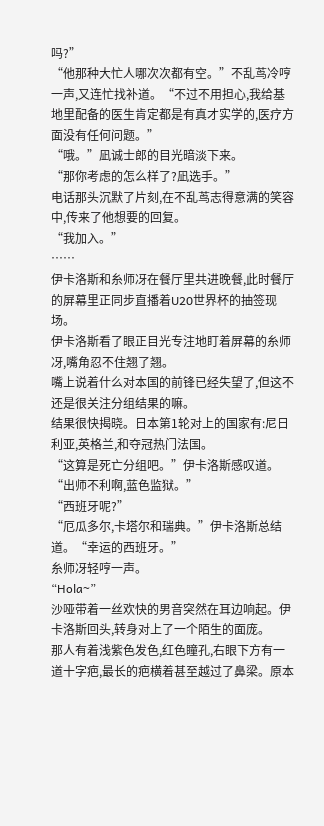吗?”
“他那种大忙人哪次次都有空。”不乱茑冷哼一声,又连忙找补道。“不过不用担心,我给基地里配备的医生肯定都是有真才实学的,医疗方面没有任何问题。”
“哦。”凪诚士郎的目光暗淡下来。
“那你考虑的怎么样了?凪选手。”
电话那头沉默了片刻,在不乱茑志得意满的笑容中,传来了他想要的回复。
“我加入。”
……
伊卡洛斯和糸师冴在餐厅里共进晚餐,此时餐厅的屏幕里正同步直播着U20世界杯的抽签现场。
伊卡洛斯看了眼正目光专注地盯着屏幕的糸师冴,嘴角忍不住翘了翘。
嘴上说着什么对本国的前锋已经失望了,但这不还是很关注分组结果的嘛。
结果很快揭晓。日本第1轮对上的国家有:尼日利亚,英格兰,和夺冠热门法国。
“这算是死亡分组吧。”伊卡洛斯感叹道。“出师不利啊,蓝色监狱。”
“西班牙呢?”
“厄瓜多尔,卡塔尔和瑞典。”伊卡洛斯总结道。“幸运的西班牙。”
糸师冴轻哼一声。
“Hola~”
沙哑带着一丝欢快的男音突然在耳边响起。伊卡洛斯回头,转身对上了一个陌生的面庞。
那人有着浅紫色发色,红色瞳孔,右眼下方有一道十字疤,最长的疤横着甚至越过了鼻梁。原本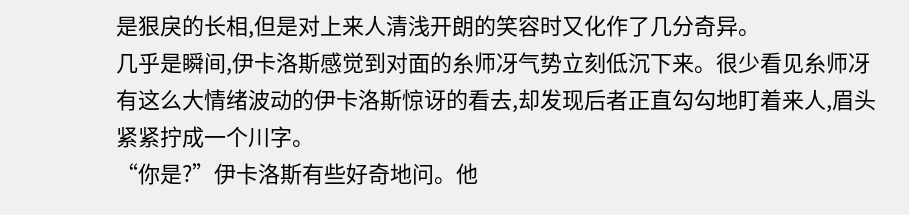是狠戾的长相,但是对上来人清浅开朗的笑容时又化作了几分奇异。
几乎是瞬间,伊卡洛斯感觉到对面的糸师冴气势立刻低沉下来。很少看见糸师冴有这么大情绪波动的伊卡洛斯惊讶的看去,却发现后者正直勾勾地盯着来人,眉头紧紧拧成一个川字。
“你是?”伊卡洛斯有些好奇地问。他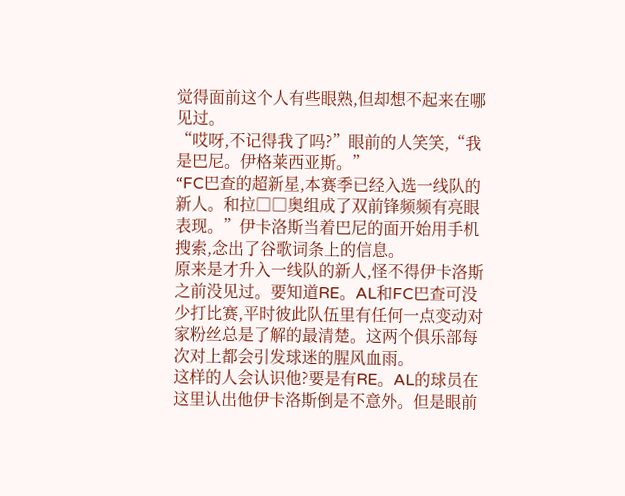觉得面前这个人有些眼熟,但却想不起来在哪见过。
“哎呀,不记得我了吗?”眼前的人笑笑,“我是巴尼。伊格莱西亚斯。”
“FC巴查的超新星,本赛季已经入选一线队的新人。和拉□□奥组成了双前锋频频有亮眼表现。”伊卡洛斯当着巴尼的面开始用手机搜索,念出了谷歌词条上的信息。
原来是才升入一线队的新人,怪不得伊卡洛斯之前没见过。要知道RE。AL和FC巴查可没少打比赛,平时彼此队伍里有任何一点变动对家粉丝总是了解的最清楚。这两个俱乐部每次对上都会引发球迷的腥风血雨。
这样的人会认识他?要是有RE。AL的球员在这里认出他伊卡洛斯倒是不意外。但是眼前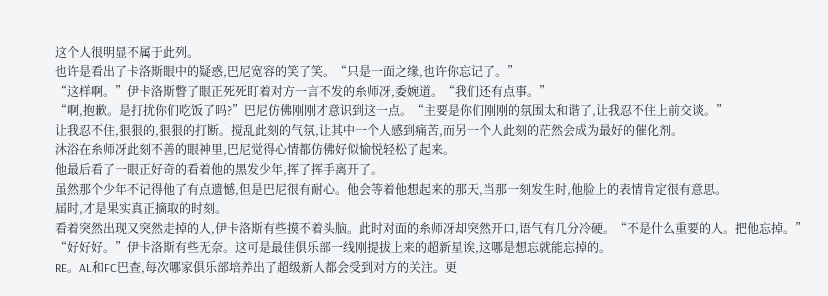这个人很明显不属于此列。
也许是看出了卡洛斯眼中的疑惑,巴尼宽容的笑了笑。“只是一面之缘,也许你忘记了。”
“这样啊。”伊卡洛斯瞥了眼正死死盯着对方一言不发的糸师冴,委婉道。“我们还有点事。”
“啊,抱歉。是打扰你们吃饭了吗?”巴尼仿佛刚刚才意识到这一点。“主要是你们刚刚的氛围太和谐了,让我忍不住上前交谈。”
让我忍不住,狠狠的,狠狠的打断。搅乱此刻的气氛,让其中一个人感到痛苦,而另一个人此刻的茫然会成为最好的催化剂。
沐浴在糸师冴此刻不善的眼神里,巴尼觉得心情都仿佛好似愉悦轻松了起来。
他最后看了一眼正好奇的看着他的黑发少年,挥了挥手离开了。
虽然那个少年不记得他了有点遗憾,但是巴尼很有耐心。他会等着他想起来的那天,当那一刻发生时,他脸上的表情肯定很有意思。
届时,才是果实真正摘取的时刻。
看着突然出现又突然走掉的人,伊卡洛斯有些摸不着头脑。此时对面的糸师冴却突然开口,语气有几分冷硬。“不是什么重要的人。把他忘掉。”
“好好好。”伊卡洛斯有些无奈。这可是最佳俱乐部一线刚提拔上来的超新星诶,这哪是想忘就能忘掉的。
RE。AL和FC巴查,每次哪家俱乐部培养出了超级新人都会受到对方的关注。更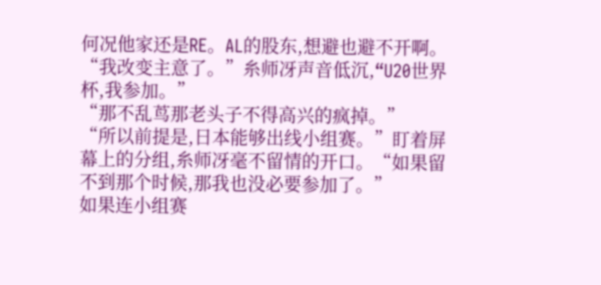何况他家还是RE。AL的股东,想避也避不开啊。
“我改变主意了。”糸师冴声音低沉,“U20世界杯,我参加。”
“那不乱茑那老头子不得高兴的疯掉。”
“所以前提是,日本能够出线小组赛。”盯着屏幕上的分组,糸师冴毫不留情的开口。“如果留不到那个时候,那我也没必要参加了。”
如果连小组赛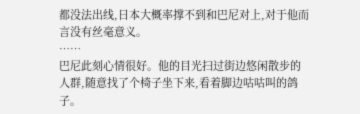都没法出线,日本大概率撑不到和巴尼对上,对于他而言没有丝毫意义。
……
巴尼此刻心情很好。他的目光扫过街边悠闲散步的人群,随意找了个椅子坐下来,看着脚边咕咕叫的鸽子。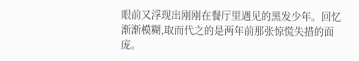眼前又浮现出刚刚在餐厅里遇见的黑发少年。回忆渐渐模糊,取而代之的是两年前那张惊慌失措的面庞。